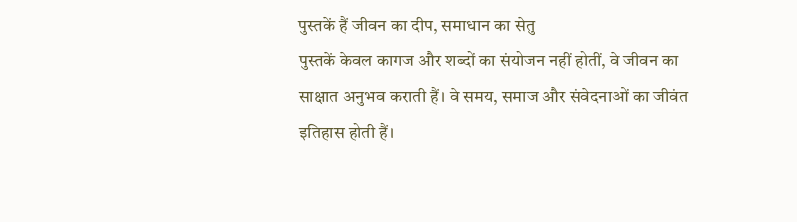पुस्तकें हैं जीवन का दीप, समाधान का सेतु
पुस्तकें केवल कागज और शब्दों का संयोजन नहीं होतीं, वे जीवन का साक्षात अनुभव कराती हैं। वे समय, समाज और संवेदनाओं का जीवंत इतिहास होती हैं।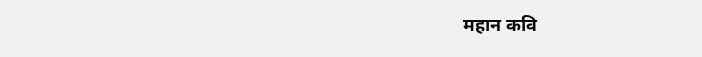महान कवि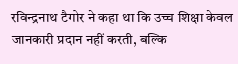रविन्द्रनाथ टैगोर ने कहा था कि उच्च शिक्षा केवल जानकारी प्रदान नहीं करती, बल्कि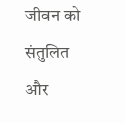जीवन को संतुलित और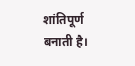शांतिपूर्ण बनाती है।